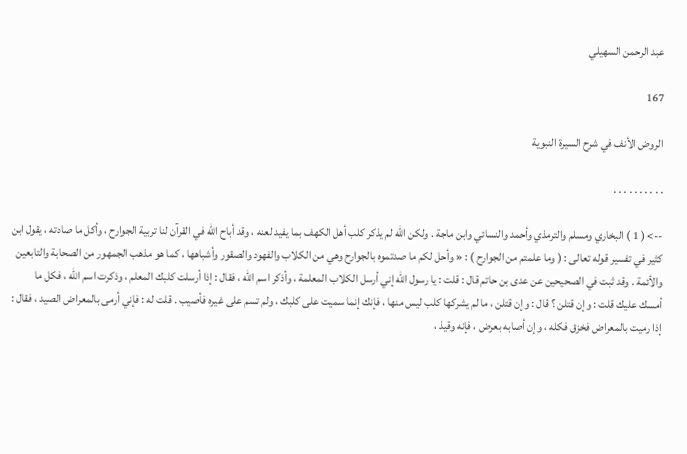عبد الرحمن السهيلي

167

الروض الأنف في شرح السيرة النبوية

. . . . . . . . . .

--> ( 1 ) البخاري ومسلم والترمذي وأحمد والنسائي وابن ماجة . ولكن اللّه لم يذكر كلب أهل الكهف بما يفيد لعنه ، وقد أباح اللّه في القرآن لنا تربية الجوارح ، وأكل ما صادته ، يقول ابن كثير في تفسير قوله تعالى : ( وما علمتم من الجوارح ) : « وأحل لكم ما صدتموه بالجوارح وهي من الكلاب والفهود والصقور وأشباهها ، كما هو مذهب الجمهور من الصحابة والتابعين والأئمة . وقد ثبت في الصحيحين عن عدى بن حاتم قال : قلت : يا رسول اللّه إني أرسل الكلاب المعلمة ، وأذكر اسم اللّه ، فقال : إذا أرسلت كلبك المعلم ، وذكرت اسم اللّه ، فكل ما أمسك عليك قلت : وإن قتلن ؟ قال : وإن قتلن ، ما لم يشركها كلب ليس منها ، فإنك إنما سميت على كلبك ، ولم تسم على غيره فأصيب . قلت له : فإني أرمى بالمعراض الصيد ، فقال : إذا رميت بالمعراض فخزق فكله ، وإن أصابه بعرض ، فإنه وقيذ ،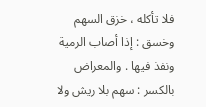فلا تأكله ، خزق السهم وخسق : إذا أصاب الرمية ونفذ فيها . والمعراض بالكسر : سهم بلا ريش ولا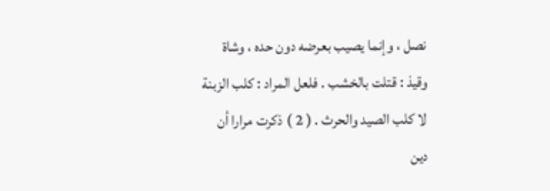نصل ، وإنما يصيب بعرضه دون حده ، وشاة وقيذ : قتلت بالخشب . فلعل المراد : كلب الزبنة لا كلب الصيد والحرث . ( 2 ) ذكرت مرارا أن دين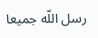رسل اللّه جميعا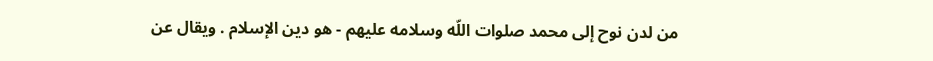من لدن نوح إلى محمد صلوات اللّه وسلامه عليهم - هو دين الإسلام . ويقال عن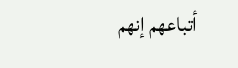أتباعهم إنهم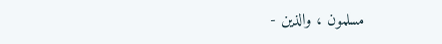مسلمون ، والذين -